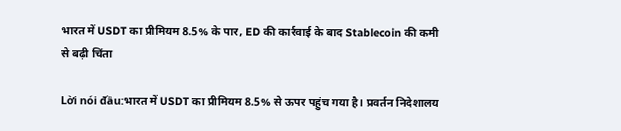भारत में USDT का प्रीमियम 8.5% के पार, ED की कार्रवाई के बाद Stablecoin की कमी से बढ़ी चिंता

Lời nói đầu:भारत में USDT का प्रीमियम 8.5% से ऊपर पहुंच गया है। प्रवर्तन निदेशालय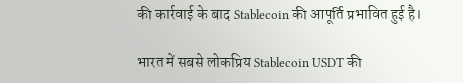की कार्रवाई के बाद Stablecoin की आपूर्ति प्रभावित हुई है।

भारत में सबसे लोकप्रिय Stablecoin USDT की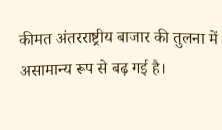कीमत अंतरराष्ट्रीय बाजार की तुलना में असामान्य रूप से बढ़ गई है।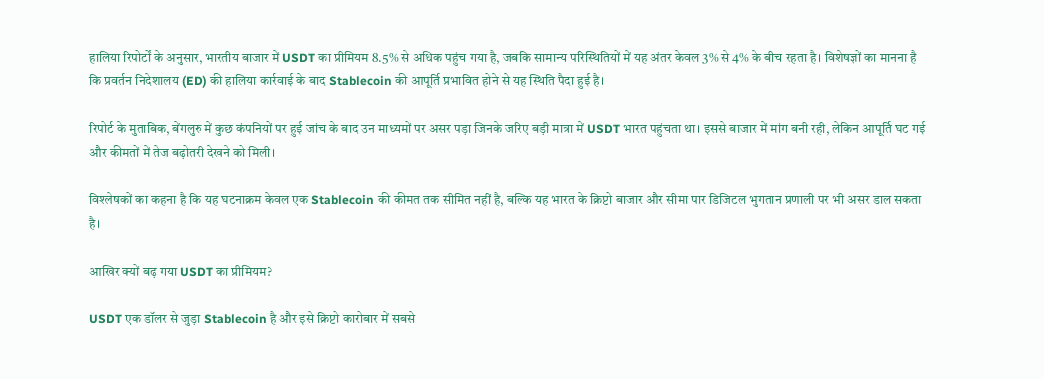हालिया रिपोर्टों के अनुसार, भारतीय बाजार में USDT का प्रीमियम 8.5% से अधिक पहुंच गया है, जबकि सामान्य परिस्थितियों में यह अंतर केवल 3% से 4% के बीच रहता है। विशेषज्ञों का मानना है कि प्रवर्तन निदेशालय (ED) की हालिया कार्रवाई के बाद Stablecoin की आपूर्ति प्रभावित होने से यह स्थिति पैदा हुई है।

रिपोर्ट के मुताबिक, बेंगलुरु में कुछ कंपनियों पर हुई जांच के बाद उन माध्यमों पर असर पड़ा जिनके जरिए बड़ी मात्रा में USDT भारत पहुंचता था। इससे बाजार में मांग बनी रही, लेकिन आपूर्ति घट गई और कीमतों में तेज बढ़ोतरी देखने को मिली।

विश्लेषकों का कहना है कि यह घटनाक्रम केवल एक Stablecoin की कीमत तक सीमित नहीं है, बल्कि यह भारत के क्रिप्टो बाजार और सीमा पार डिजिटल भुगतान प्रणाली पर भी असर डाल सकता है।

आखिर क्यों बढ़ गया USDT का प्रीमियम?

USDT एक डॉलर से जुड़ा Stablecoin है और इसे क्रिप्टो कारोबार में सबसे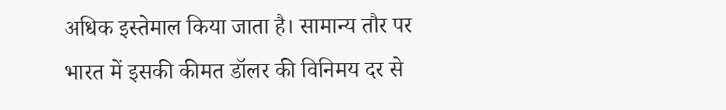अधिक इस्तेमाल किया जाता है। सामान्य तौर पर भारत में इसकी कीमत डॉलर की विनिमय दर से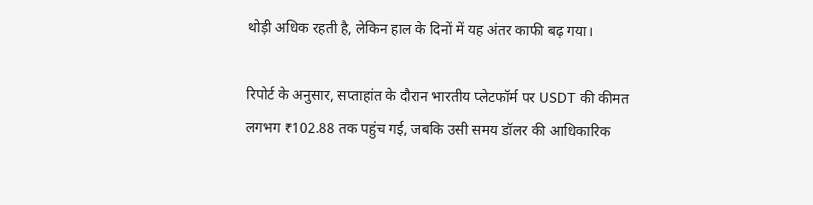थोड़ी अधिक रहती है, लेकिन हाल के दिनों में यह अंतर काफी बढ़ गया।

रिपोर्ट के अनुसार, सप्ताहांत के दौरान भारतीय प्लेटफॉर्म पर USDT की कीमत लगभग ₹102.88 तक पहुंच गई, जबकि उसी समय डॉलर की आधिकारिक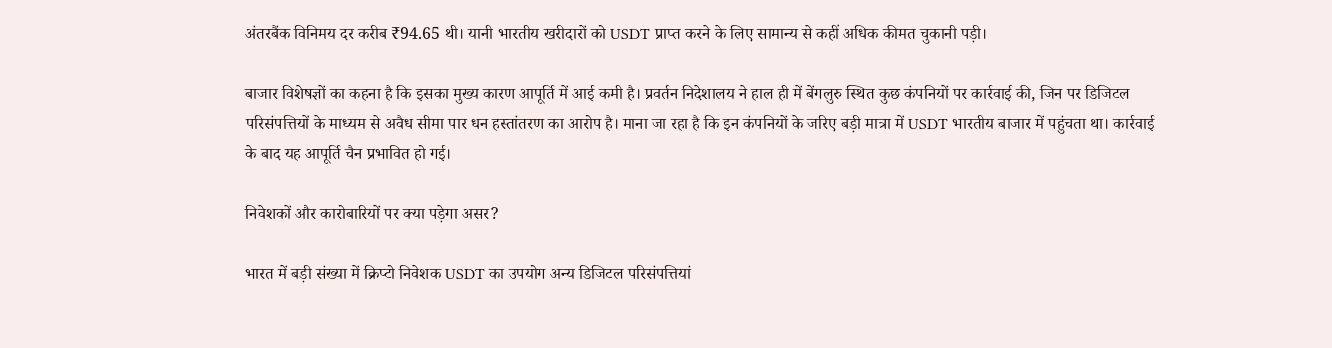अंतरबैंक विनिमय दर करीब ₹94.65 थी। यानी भारतीय खरीदारों को USDT प्राप्त करने के लिए सामान्य से कहीं अधिक कीमत चुकानी पड़ी।

बाजार विशेषज्ञों का कहना है कि इसका मुख्य कारण आपूर्ति में आई कमी है। प्रवर्तन निदेशालय ने हाल ही में बेंगलुरु स्थित कुछ कंपनियों पर कार्रवाई की, जिन पर डिजिटल परिसंपत्तियों के माध्यम से अवैध सीमा पार धन हस्तांतरण का आरोप है। माना जा रहा है कि इन कंपनियों के जरिए बड़ी मात्रा में USDT भारतीय बाजार में पहुंचता था। कार्रवाई के बाद यह आपूर्ति चैन प्रभावित हो गई।

निवेशकों और कारोबारियों पर क्या पड़ेगा असर?

भारत में बड़ी संख्या में क्रिप्टो निवेशक USDT का उपयोग अन्य डिजिटल परिसंपत्तियां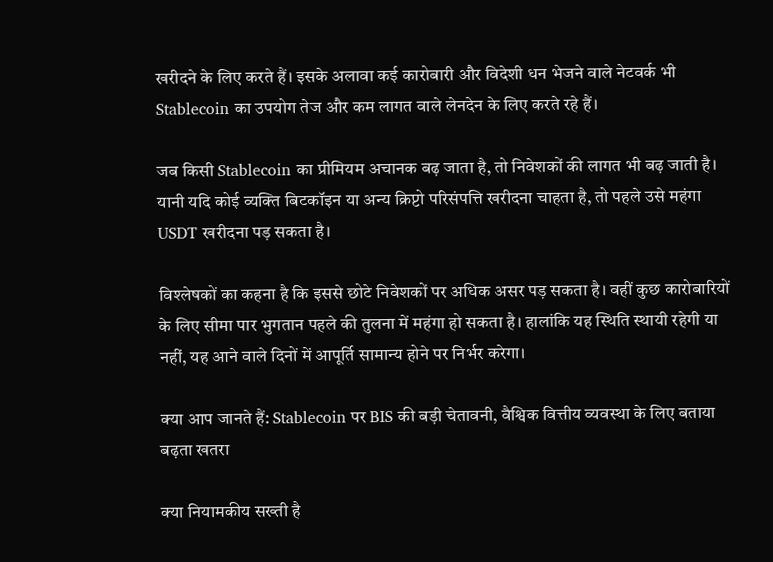खरीदने के लिए करते हैं। इसके अलावा कई कारोबारी और विदेशी धन भेजने वाले नेटवर्क भी Stablecoin का उपयोग तेज और कम लागत वाले लेनदेन के लिए करते रहे हैं।

जब किसी Stablecoin का प्रीमियम अचानक बढ़ जाता है, तो निवेशकों की लागत भी बढ़ जाती है। यानी यदि कोई व्यक्ति बिटकॉइन या अन्य क्रिप्टो परिसंपत्ति खरीदना चाहता है, तो पहले उसे महंगा USDT खरीदना पड़ सकता है।

विश्लेषकों का कहना है कि इससे छोटे निवेशकों पर अधिक असर पड़ सकता है। वहीं कुछ कारोबारियों के लिए सीमा पार भुगतान पहले की तुलना में महंगा हो सकता है। हालांकि यह स्थिति स्थायी रहेगी या नहीं, यह आने वाले दिनों में आपूर्ति सामान्य होने पर निर्भर करेगा।

क्या आप जानते हैं: Stablecoin पर BIS की बड़ी चेतावनी, वैश्विक वित्तीय व्यवस्था के लिए बताया बढ़ता खतरा

क्या नियामकीय सख्ती है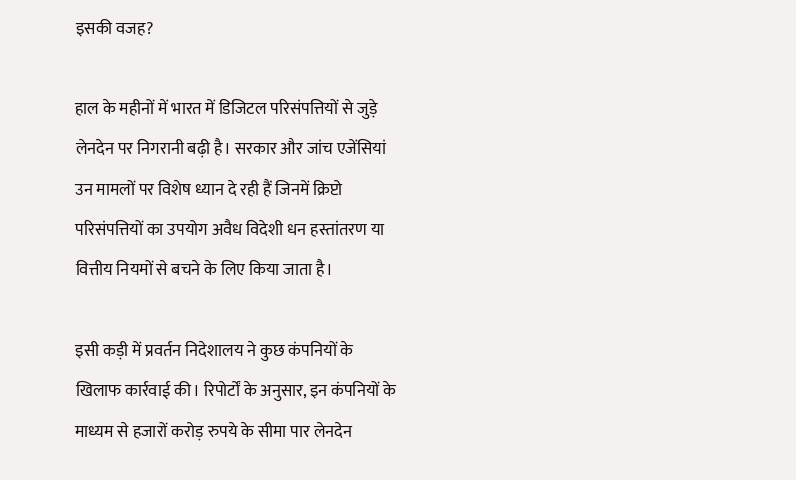इसकी वजह?

हाल के महीनों में भारत में डिजिटल परिसंपत्तियों से जुड़े लेनदेन पर निगरानी बढ़ी है। सरकार और जांच एजेंसियां उन मामलों पर विशेष ध्यान दे रही हैं जिनमें क्रिप्टो परिसंपत्तियों का उपयोग अवैध विदेशी धन हस्तांतरण या वित्तीय नियमों से बचने के लिए किया जाता है।

इसी कड़ी में प्रवर्तन निदेशालय ने कुछ कंपनियों के खिलाफ कार्रवाई की। रिपोर्टों के अनुसार, इन कंपनियों के माध्यम से हजारों करोड़ रुपये के सीमा पार लेनदेन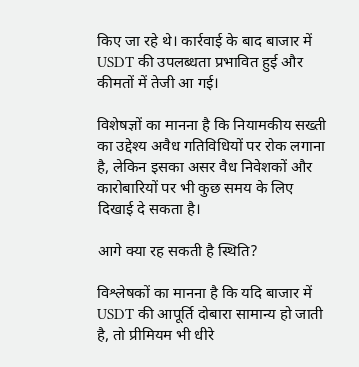किए जा रहे थे। कार्रवाई के बाद बाजार में USDT की उपलब्धता प्रभावित हुई और कीमतों में तेजी आ गई।

विशेषज्ञों का मानना है कि नियामकीय सख्ती का उद्देश्य अवैध गतिविधियों पर रोक लगाना है, लेकिन इसका असर वैध निवेशकों और कारोबारियों पर भी कुछ समय के लिए दिखाई दे सकता है।

आगे क्या रह सकती है स्थिति?

विश्लेषकों का मानना है कि यदि बाजार में USDT की आपूर्ति दोबारा सामान्य हो जाती है, तो प्रीमियम भी धीरे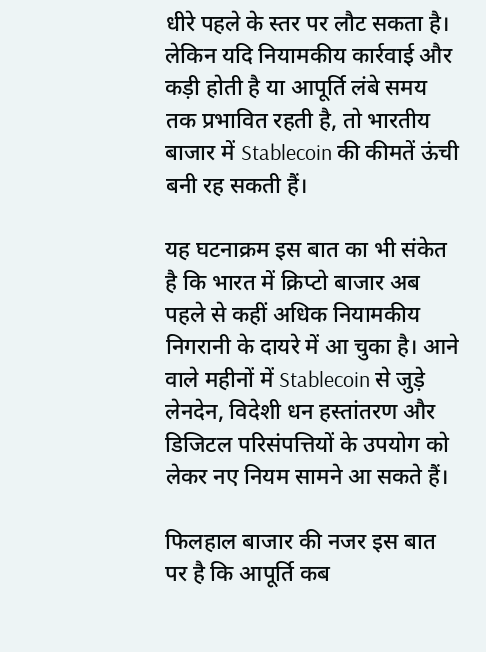धीरे पहले के स्तर पर लौट सकता है। लेकिन यदि नियामकीय कार्रवाई और कड़ी होती है या आपूर्ति लंबे समय तक प्रभावित रहती है, तो भारतीय बाजार में Stablecoin की कीमतें ऊंची बनी रह सकती हैं।

यह घटनाक्रम इस बात का भी संकेत है कि भारत में क्रिप्टो बाजार अब पहले से कहीं अधिक नियामकीय निगरानी के दायरे में आ चुका है। आने वाले महीनों में Stablecoin से जुड़े लेनदेन, विदेशी धन हस्तांतरण और डिजिटल परिसंपत्तियों के उपयोग को लेकर नए नियम सामने आ सकते हैं।

फिलहाल बाजार की नजर इस बात पर है कि आपूर्ति कब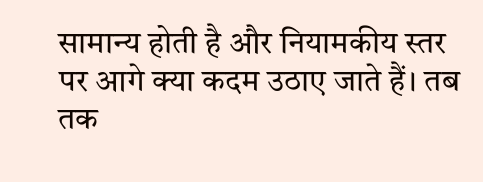सामान्य होती है और नियामकीय स्तर पर आगे क्या कदम उठाए जाते हैं। तब तक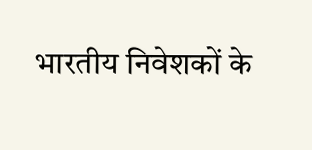भारतीय निवेशकों के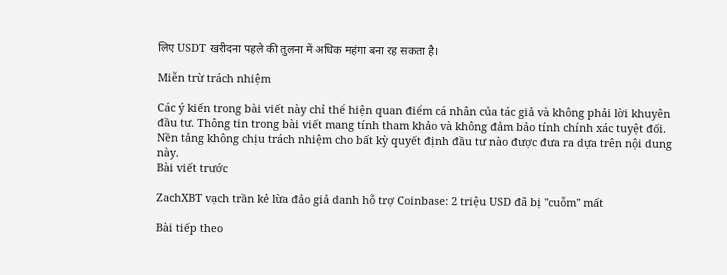लिए USDT खरीदना पहले की तुलना में अधिक महंगा बना रह सकता है।

Miễn trừ trách nhiệm

Các ý kiến trong bài viết này chỉ thể hiện quan điểm cá nhân của tác giả và không phải lời khuyên đầu tư. Thông tin trong bài viết mang tính tham khảo và không đảm bảo tính chính xác tuyệt đối. Nền tảng không chịu trách nhiệm cho bất kỳ quyết định đầu tư nào được đưa ra dựa trên nội dung này.
Bài viết trước

ZachXBT vạch trần kẻ lừa đảo giả danh hỗ trợ Coinbase: 2 triệu USD đã bị "cuỗm" mất

Bài tiếp theo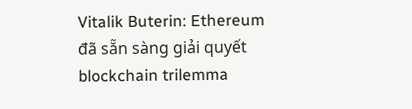Vitalik Buterin: Ethereum đã sẵn sàng giải quyết blockchain trilemma